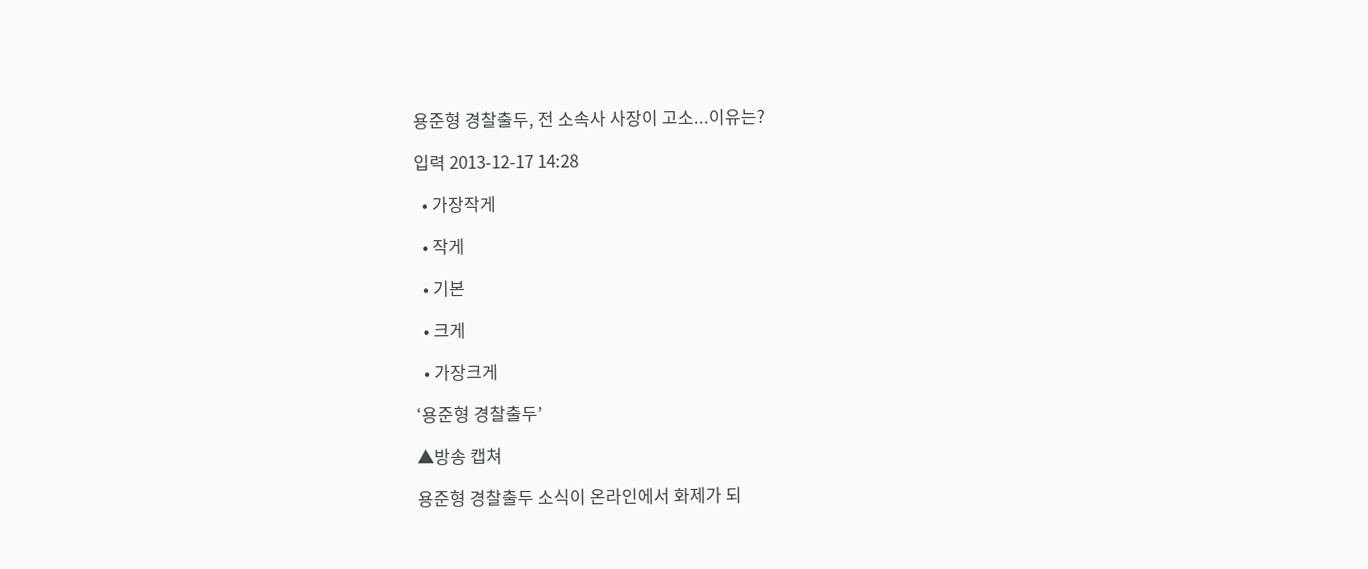용준형 경찰출두, 전 소속사 사장이 고소...이유는?

입력 2013-12-17 14:28

  • 가장작게

  • 작게

  • 기본

  • 크게

  • 가장크게

‘용준형 경찰출두’

▲방송 캡쳐

용준형 경찰출두 소식이 온라인에서 화제가 되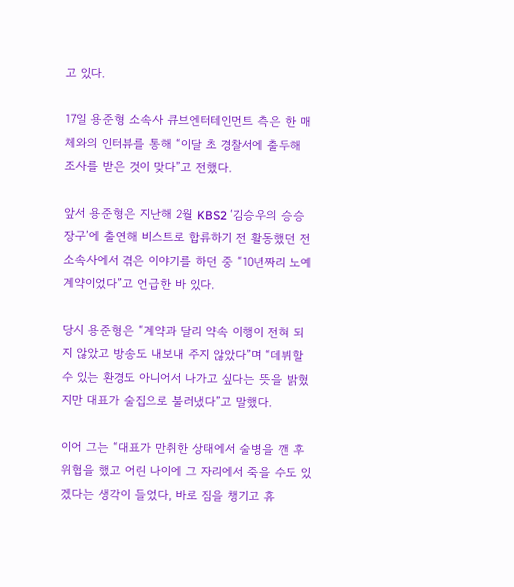고 있다.

17일 용준형 소속사 큐브엔터테인먼트 측은 한 매체와의 인터뷰를 통해 “이달 초 경찰서에 출두해 조사를 받은 것이 맞다”고 전했다.

앞서 용준형은 지난해 2월 KBS2 ‘김승우의 승승장구’에 출연해 비스트로 합류하기 전 활동했던 전 소속사에서 겪은 이야기를 하던 중 “10년짜리 노예계약이었다”고 언급한 바 있다.

당시 용준형은 “계약과 달리 약속 이행이 전혀 되지 않았고 방송도 내보내 주지 않았다”며 “데뷔할 수 있는 환경도 아니어서 나가고 싶다는 뜻을 밝혔지만 대표가 술집으로 불러냈다”고 말했다.

이어 그는 “대표가 만취한 상태에서 술병을 깬 후 위협을 했고 어린 나이에 그 자리에서 죽을 수도 있겠다는 생각이 들었다, 바로 짐을 챙기고 휴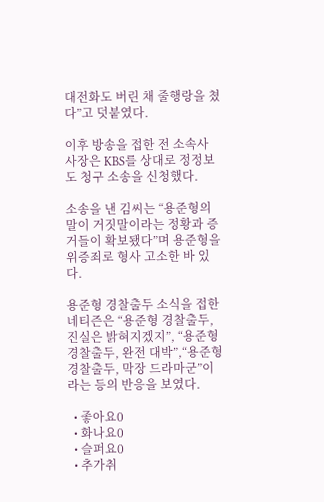대전화도 버린 채 줄행랑을 쳤다”고 덧붙였다.

이후 방송을 접한 전 소속사 사장은 KBS를 상대로 정정보도 청구 소송을 신청했다.

소송을 낸 김씨는 “용준형의 말이 거짓말이라는 정황과 증거들이 확보됐다”며 용준형을 위증죄로 형사 고소한 바 있다.

용준형 경찰출두 소식을 접한 네티즌은 “용준형 경찰출두, 진실은 밝혀지겠지”, “용준형 경찰출두, 완전 대박”,“용준형 경찰출두, 막장 드라마군”이라는 등의 반응을 보였다.

  • 좋아요0
  • 화나요0
  • 슬퍼요0
  • 추가취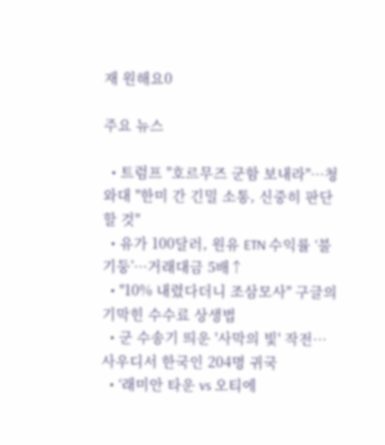재 원해요0

주요 뉴스

  • 트럼프 "호르무즈 군함 보내라"…청와대 "한미 간 긴밀 소통, 신중히 판단할 것"
  • 유가 100달러, 원유 ETN 수익률 ‘불기둥’⋯거래대금 5배↑
  • "10% 내렸다더니 조삼모사" 구글의 기막힌 수수료 상생법
  • 군 수송기 띄운 '사막의 빛' 작전⋯사우디서 한국인 204명 귀국
  • ‘래미안 타운 vs 오티에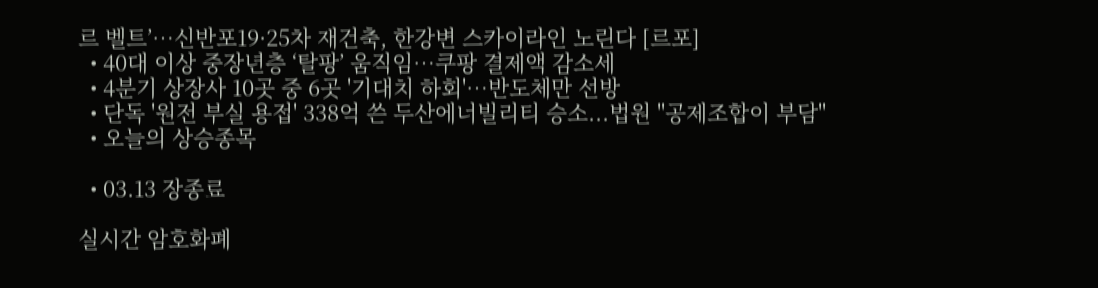르 벨트’⋯신반포19·25차 재건축, 한강변 스카이라인 노린다 [르포]
  • 40대 이상 중장년층 ‘탈팡’ 움직임…쿠팡 결제액 감소세
  • 4분기 상장사 10곳 중 6곳 '기대치 하회'…반도체만 선방
  • 단독 '원전 부실 용접' 338억 쓴 두산에너빌리티 승소...법원 "공제조합이 부담"
  • 오늘의 상승종목

  • 03.13 장종료

실시간 암호화폐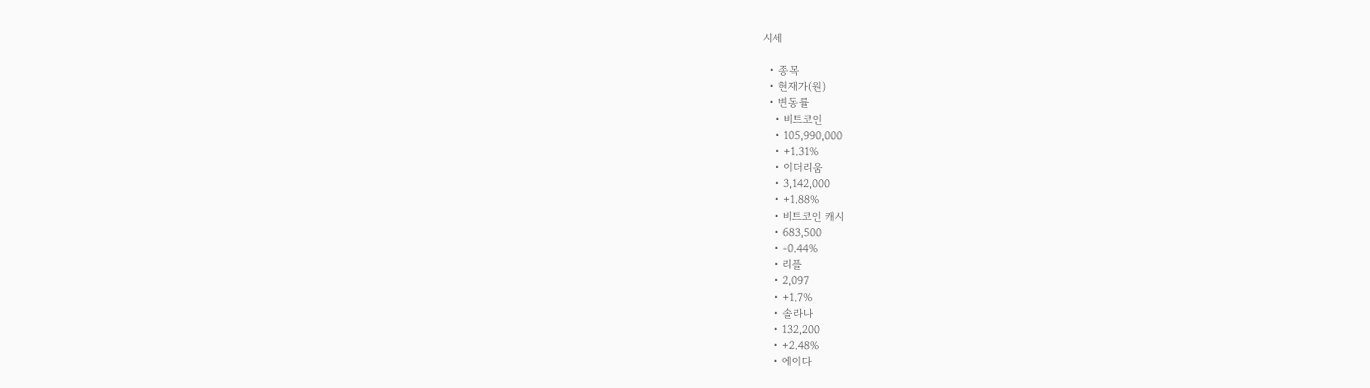시세

  • 종목
  • 현재가(원)
  • 변동률
    • 비트코인
    • 105,990,000
    • +1.31%
    • 이더리움
    • 3,142,000
    • +1.88%
    • 비트코인 캐시
    • 683,500
    • -0.44%
    • 리플
    • 2,097
    • +1.7%
    • 솔라나
    • 132,200
    • +2.48%
    • 에이다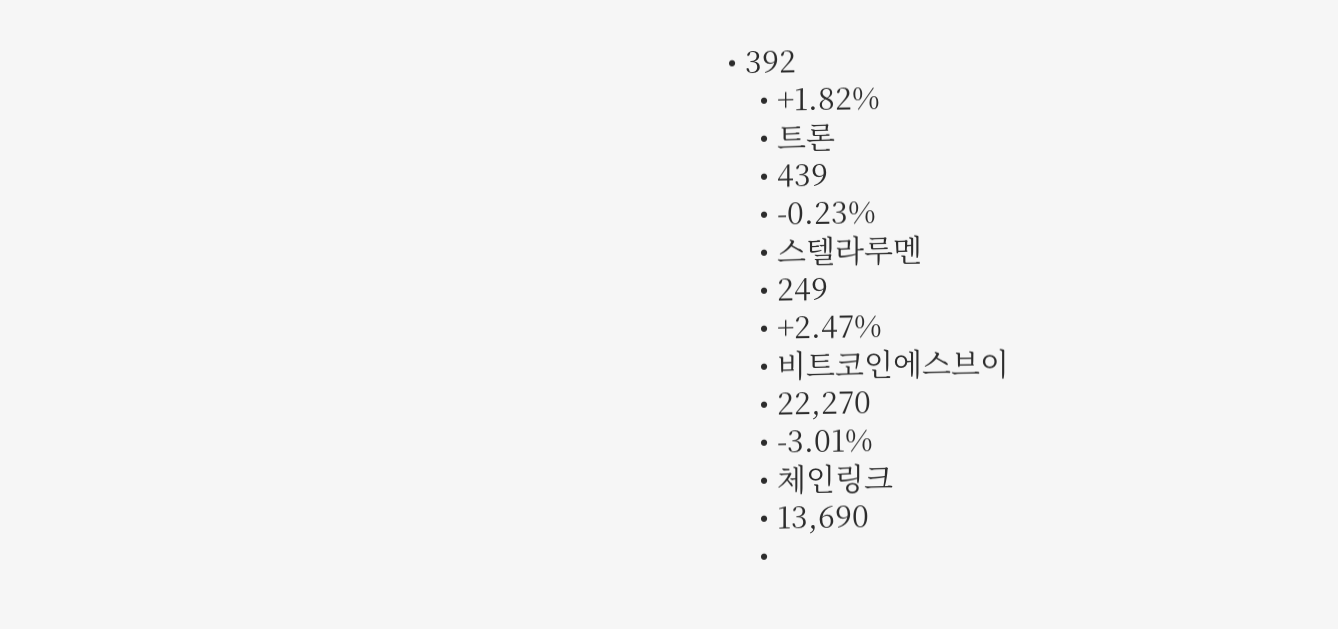• 392
    • +1.82%
    • 트론
    • 439
    • -0.23%
    • 스텔라루멘
    • 249
    • +2.47%
    • 비트코인에스브이
    • 22,270
    • -3.01%
    • 체인링크
    • 13,690
    •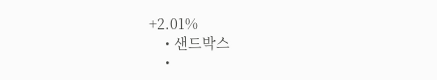+2.01%
    • 샌드박스
    •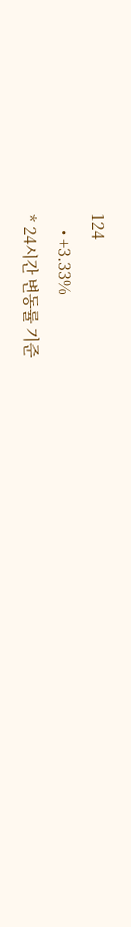124
    • +3.33%
* 24시간 변동률 기준